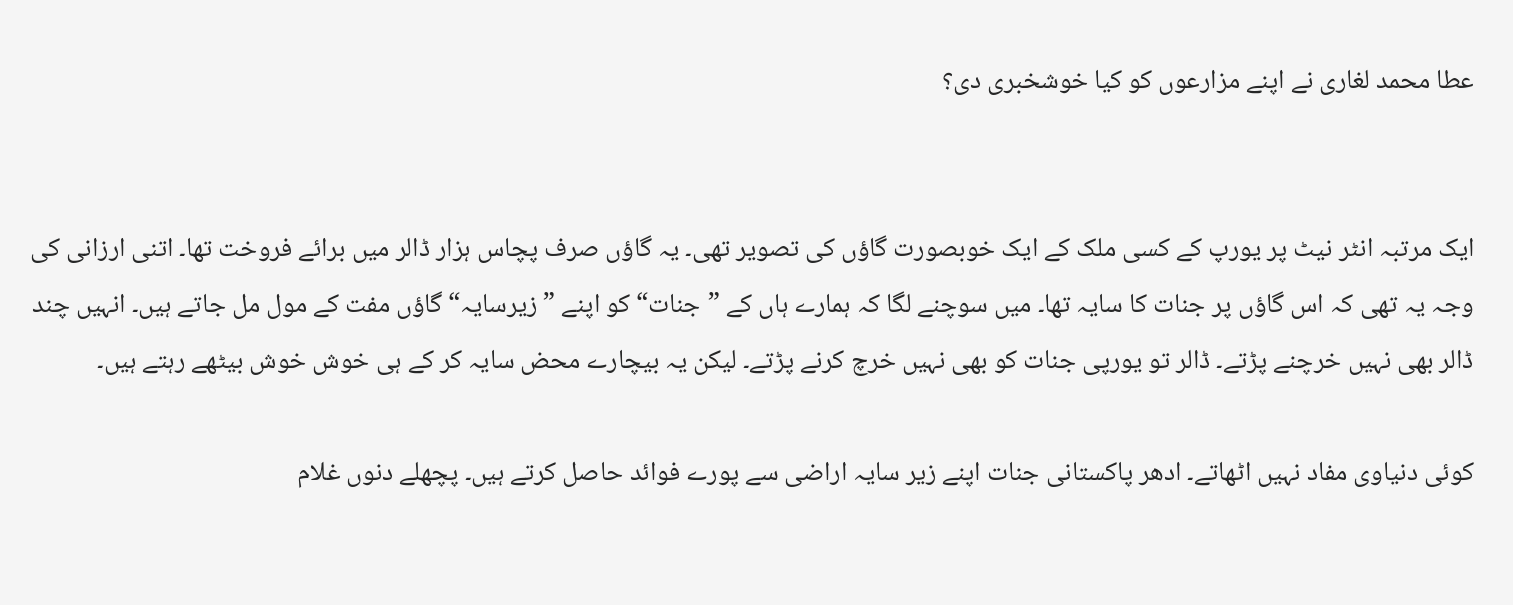عطا محمد لغاری نے اپنے مزارعوں کو کیا خوشخبری دی؟


ایک مرتبہ انٹر نیٹ پر یورپ کے کسی ملک کے ایک خوبصورت گاؤں کی تصویر تھی۔ یہ گاؤں صرف پچاس ہزار ڈالر میں برائے فروخت تھا۔ اتنی ارزانی کی وجہ یہ تھی کہ اس گاؤں پر جنات کا سایہ تھا۔ میں سوچنے لگا کہ ہمارے ہاں کے ”جنات“ کو اپنے ”زیرسایہ“ گاؤں مفت کے مول مل جاتے ہیں۔ انہیں چند ڈالر بھی نہیں خرچنے پڑتے۔ ڈالر تو یورپی جنات کو بھی نہیں خرچ کرنے پڑتے۔ لیکن یہ بیچارے محض سایہ کر کے ہی خوش خوش بیٹھے رہتے ہیں۔

کوئی دنیاوی مفاد نہیں اٹھاتے۔ ادھر پاکستانی جنات اپنے زیر سایہ اراضی سے پورے فوائد حاصل کرتے ہیں۔ پچھلے دنوں غلام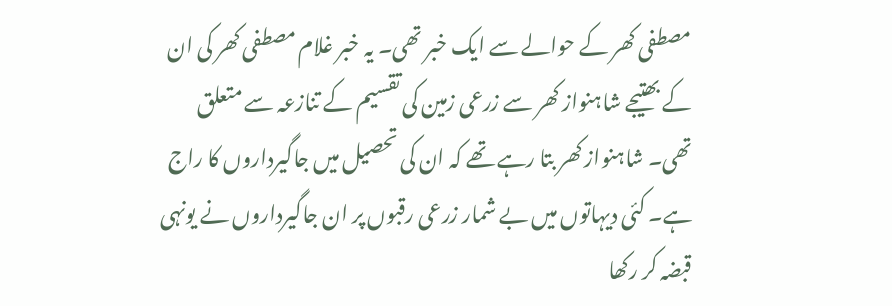مصطفی کھر کے حوالے سے ایک خبر تھی۔ یہ خبر غلام مصطفی کھر کی ان کے بھتیجے شاہنواز کھر سے زرعی زمین کی تقسیم کے تنازعہ سے متعلق تھی۔ شاہنواز کھر بتا رہے تھے کہ ان کی تحصیل میں جاگیرداروں کا راج ہے۔ کئی دیہاتوں میں بے شمار زرعی رقبوں پر ان جاگیرداروں نے یونہی قبضہ کر رکھا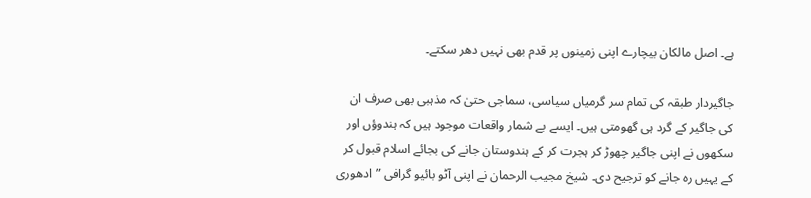ہے۔ اصل مالکان بیچارے اپنی زمینوں پر قدم بھی نہیں دھر سکتے۔

جاگیردار طبقہ کی تمام سر گرمیاں سیاسی، سماجی حتیٰ کہ مذہبی بھی صرف ان کی جاگیر کے گرد ہی گھومتی ہیں۔ ایسے بے شمار واقعات موجود ہیں کہ ہندوؤں اور سکھوں نے اپنی جاگیر چھوڑ کر ہجرت کر کے ہندوستان جانے کی بجائے اسلام قبول کر کے یہیں رہ جانے کو ترجیح دی۔ شیخ مجیب الرحمان نے اپنی آٹو بائیو گرافی ”ادھوری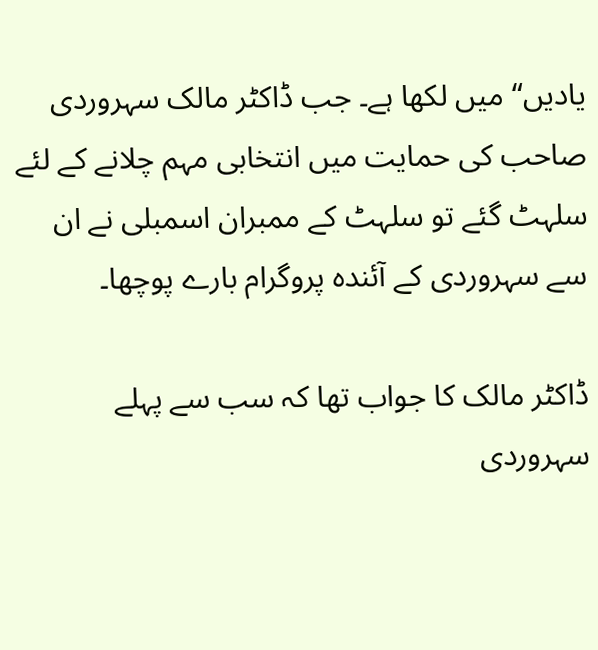یادیں“ میں لکھا ہے۔ جب ڈاکٹر مالک سہروردی صاحب کی حمایت میں انتخابی مہم چلانے کے لئے سلہٹ گئے تو سلہٹ کے ممبران اسمبلی نے ان سے سہروردی کے آئندہ پروگرام بارے پوچھا۔

ڈاکٹر مالک کا جواب تھا کہ سب سے پہلے سہروردی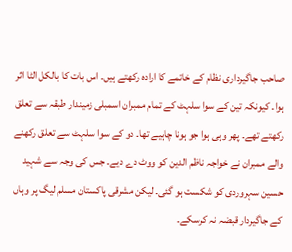صاحب جاگیرداری نظام کے خاتمے کا ارادہ رکھتے ہیں۔ اس بات کا بالکل الٹا اثر ہوا۔ کیونکہ تین کے سوا سلہٹ کے تمام ممبران اسمبلی زمیندار طبقہ سے تعلق رکھتے تھے۔ پھر وہی ہوا جو ہونا چاہیے تھا۔ دو کے سوا سلہٹ سے تعلق رکھنے والے ممبران نے خواجہ ناظم الدین کو ووٹ دے دیے۔ جس کی وجہ سے شہید حسین سہروردی کو شکست ہو گئی۔ لیکن مشرقی پاکستان مسلم لیگ پر وہاں کے جاگیردار قبضہ نہ کرسکے۔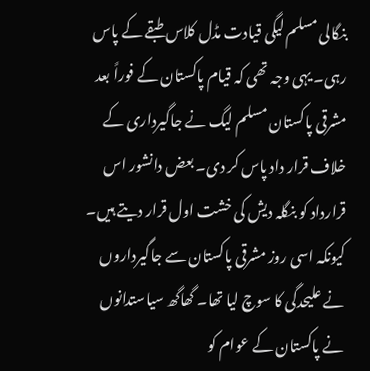بنگالی مسلم لیگی قیادت مڈل کلاس طبقے کے پاس رہی۔ یہی وجہ تھی کہ قیام پاکستان کے فوراً بعد مشرقی پاکستان مسلم لیگ نے جاگیرداری کے خلاف قرار داد پاس کر دی۔ بعض دانشور اس قرارداد کو بنگلہ دیش کی خشت اول قرار دیتے ہیں۔ کیونکہ اسی روز مشرقی پاکستان سے جاگیرداروں نے علیحدگی کا سوچ لیا تھا۔ گھاگھ سیاستدانوں نے پاکستان کے عوام کو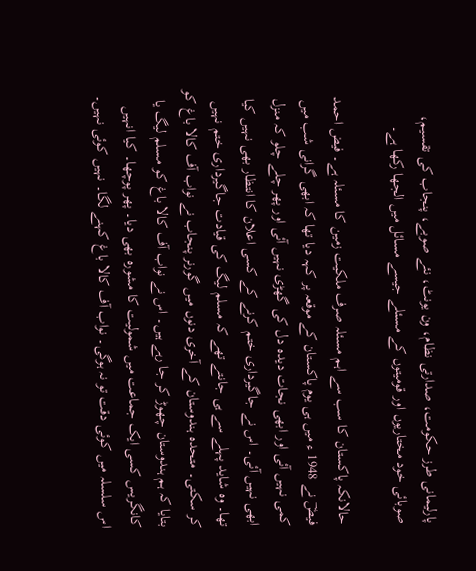پارلیمانی طرز حکومت، صدارتی نظام، ون یونٹ، نئے صوبے، پنجاب کی تقسیم، صوبائی خود مختاریوں اور قومیتوں کے مسئلے جیسے مسائل میں الجھا رکھا ہے۔

حالانکہ پاکستان کا سب سے اہم مسئلہ صرف ملکیت زمین کا مسئلہ ہے۔ فیض احمد فیضؔ نے 1948 ء میں ہی یوم پاکستان کے موقعہ پر کہہ دیا تھا کہ ابھی گرانی شب میں کمی نہیں آئی اور ابھی نجات دیدہ دل کی گھڑی نہیں آئی اور پھر چلے چلو کہ منزل ابھی نہیں آئی۔ اس نے جاگیرداری ختم کرنے کے کسی اعلان کا انتظار بھی نہیں کیا تھا۔ وہ شاید پہلے سے ہی جانتے تھے کہ مسلم لیگ کی قیادت جاگیرداری ختم نہیں کر سکتی۔ متحدہ ہندوستان کے آخری دنوں میں گورنر پنجاب نے نواب آف کالا باغ کو بتایا کہ ہم ہندوستان چھوڑ کر جا رہے ہیں۔ اس نے نواب آف کالا باغ کو مسلم لیگ یا کانگریس کسی ایک جماعت میں شمولیت کا مشورہ بھی دیا۔ پھر پوچھا۔ کیا انہیں اس سلسلہ میں کوئی دقت تو نہ ہوگی۔ نواب آف کالا باغ کہنے لگا۔ نہیں کوئی نہیں۔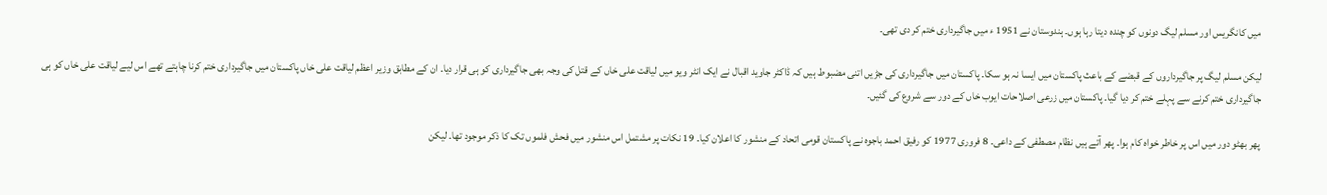میں کانگریس اور مسلم لیگ دونوں کو چندہ دیتا رہا ہوں۔ ہندوستان نے 1951 ء میں جاگیرداری ختم کر دی تھی۔

لیکن مسلم لیگ پر جاگیرداروں کے قبضے کے باعث پاکستان میں ایسا نہ ہو سکا۔ پاکستان میں جاگیرداری کی جڑیں اتنی مضبوط ہیں کہ ڈاکٹر جاوید اقبال نے ایک انٹر ویو میں لیاقت علی خاں کے قتل کی وجہ بھی جاگیرداری کو ہی قرار دیا۔ ان کے مطابق وزیر اعظم لیاقت علی خاں پاکستان میں جاگیرداری ختم کرنا چاہتے تھے اس لیے لیاقت علی خاں کو ہی جاگیرداری ختم کرنے سے پہلے ختم کر دیا گیا۔ پاکستان میں زرعی اصلاحات ایوب خاں کے دور سے شروع کی گئیں۔

پھر بھٹو دور میں اس پر خاطر خواہ کام ہوا۔ پھر آتے ہیں نظام مصطفی کے داعی۔ 8 فروری 1977 کو رفیق احمد باجوہ نے پاکستان قومی اتحاد کے منشور کا اعلان کیا۔ 19 نکات پر مشتمل اس منشور میں فحش فلموں تک کا ذکر موجود تھا۔ لیکن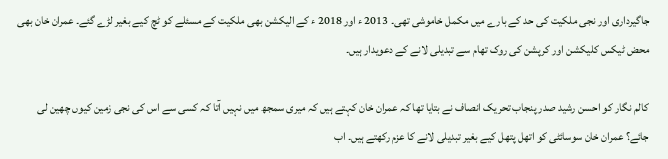جاگیرداری اور نجی ملکیت کی حد کے بارے میں مکمل خاموشی تھی۔ 2013 ء اور 2018 ء کے الیکشن بھی ملکیت کے مسئلے کو ٹچ کیے بغیر لڑے گئے۔ عمران خان بھی محض ٹیکس کلیکشن اور کرپشن کی روک تھام سے تبدیلی لانے کے دعویدار ہیں۔

کالم نگار کو احسن رشید صدر پنجاب تحریک انصاف نے بتایا تھا کہ عمران خان کہتے ہیں کہ میری سمجھ میں نہیں آتا کہ کسی سے اس کی نجی زمین کیوں چھین لی جائے؟ عمران خان سوسائٹی کو اتھل پتھل کیے بغیر تبدیلی لانے کا عزم رکھتے ہیں۔ اب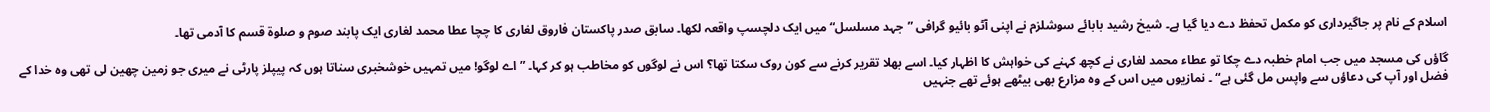اسلام کے نام پر جاگیرداری کو مکمل تحفظ دے دیا گیا ہے۔ شیخ رشید بابائے سوشلزم نے اپنی آٹو بائیو گرافی ”جہد مسلسل“ میں ایک دلچسپ واقعہ لکھا۔ سابق صدر پاکستان فاروق لغاری کا چچا عطا محمد لغاری ایک پابند صوم و صلوۃ قسم کا آدمی تھا۔

گاؤں کی مسجد میں جب امام خطبہ دے چکا تو عطاء محمد لغاری نے کچھ کہنے کی خواہش کا اظہار کیا۔ اسے بھلا تقریر کرنے سے کون روک سکتا تھا؟ اس نے لوگوں کو مخاطب ہو کر کہا۔ ”اے لوگو! میں تمہیں خوشخبری سناتا ہوں کہ پیپلز پارٹی نے میری جو زمین چھین لی تھی وہ خدا کے فضل اور آپ کی دعاؤں سے واپس مل گئی ہے“ ۔ نمازیوں میں اس کے وہ مزارع بھی بیٹھے ہوئے تھے جنہیں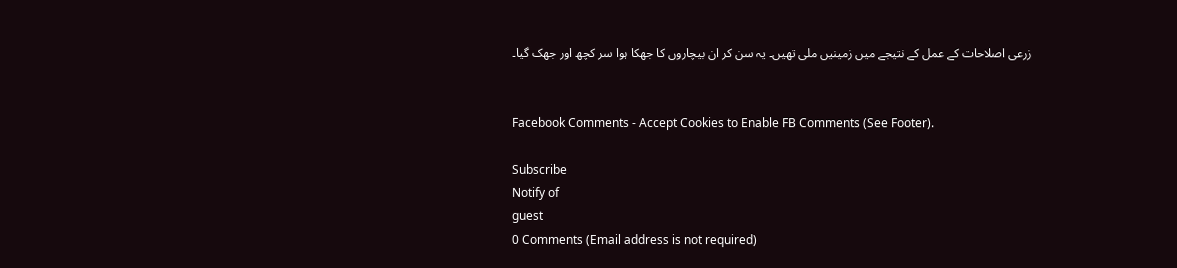زرعی اصلاحات کے عمل کے نتیجے میں زمینیں ملی تھیں۔ یہ سن کر ان بیچاروں کا جھکا ہوا سر کچھ اور جھک گیا۔


Facebook Comments - Accept Cookies to Enable FB Comments (See Footer).

Subscribe
Notify of
guest
0 Comments (Email address is not required)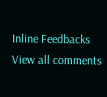Inline Feedbacks
View all comments